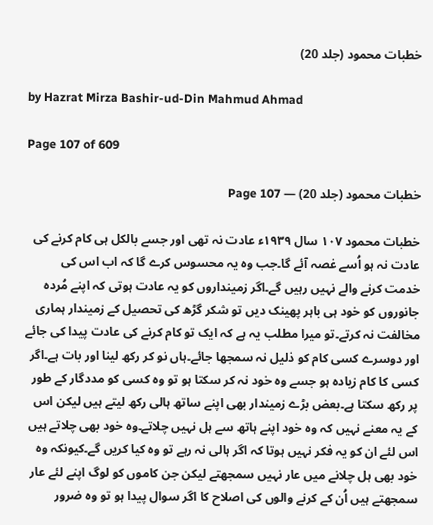خطبات محمود (جلد 20)

by Hazrat Mirza Bashir-ud-Din Mahmud Ahmad

Page 107 of 609

خطبات محمود (جلد 20) — Page 107

خطبات محمود ۱۰۷ سال ۱۹۳۹ء عادت نہ تھی اور جسے بالکل ہی کام کرنے کی عادت نہ ہو اُسے غصہ آئے گا۔جب وہ یہ محسوس کرے گا کہ اب اس کی خدمت کرنے والے نہیں رہیں گے۔اگر زمینداروں کو یہ عادت ہوتی کہ اپنے مُردہ جانوروں کو خود ہی باہر پھینک دیں تو شکر گڑھ کی تحصیل کے زمیندار ہماری مخالفت نہ کرتے۔تو میرا مطلب یہ ہے کہ ایک تو کام کرنے کی عادت پیدا کی جائے اور دوسرے کسی کام کو ذلیل نہ سمجھا جائے۔ہاں نو کر رکھ لینا اور بات ہے۔اگر کسی کا کام زیادہ ہو جسے وہ خود نہ کر سکتا ہو تو وہ کسی کو مددگار کے طور پر رکھ سکتا ہے۔بعض بڑے زمیندار بھی اپنے ساتھ ہالی رکھ لیتے ہیں لیکن اس کے یہ معنے نہیں کہ وہ خود اپنے ہاتھ سے ہل نہیں چلاتے۔وہ خود بھی چلاتے ہیں اس لئے ان کو یہ فکر نہیں ہوتا کہ اگر ہالی نہ رہے تو وہ کیا کریں گے۔کیونکہ وہ خود بھی ہل چلانے میں عار نہیں سمجھتے لیکن جن کاموں کو لوگ اپنے لئے عار سمجھتے ہیں اُن کے کرنے والوں کی اصلاح کا اگر سوال پیدا ہو تو وہ ضرور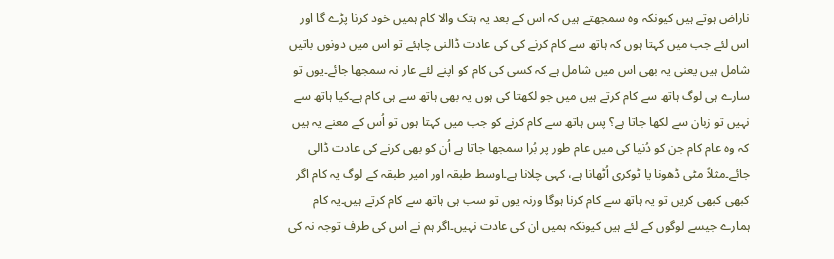ناراض ہوتے ہیں کیونکہ وہ سمجھتے ہیں کہ اس کے بعد یہ ہتک والا کام ہمیں خود کرنا پڑے گا اور اس لئے جب میں کہتا ہوں کہ ہاتھ سے کام کرنے کی کی عادت ڈالنی چاہئے تو اس میں دونوں باتیں شامل ہیں یعنی یہ بھی اس میں شامل ہے کہ کسی کی کام کو اپنے لئے عار نہ سمجھا جائے۔یوں تو سارے ہی لوگ ہاتھ سے کام کرتے ہیں میں جو لکھتا کی ہوں یہ بھی ہاتھ سے ہی کام ہے۔کیا ہاتھ سے نہیں تو زبان سے لکھا جاتا ہے؟ پس ہاتھ سے کام کرنے کو جب میں کہتا ہوں تو اُس کے معنے یہ ہیں کہ وہ عام کام جن کو دُنیا کی میں عام طور پر بُرا سمجھا جاتا ہے اُن کو بھی کرنے کی عادت ڈالی جائے۔مثلاً مٹی ڈھونا یا ٹوکری اُٹھانا ہے، کہی چلانا ہے۔اوسط طبقہ اور امیر طبقہ کے لوگ یہ کام اگر کبھی کبھی کریں تو یہ ہاتھ سے کام کرنا ہوگا ورنہ یوں تو سب ہی ہاتھ سے کام کرتے ہیں۔یہ کام ہمارے جیسے لوگوں کے لئے ہیں کیونکہ ہمیں ان کی عادت نہیں۔اگر ہم نے اس کی طرف توجہ نہ کی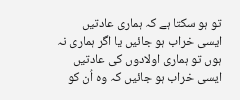تو ہو سکتا ہے کہ ہماری عادتیں ایسی خراب ہو جائیں یا اگر ہماری نہ ہوں تو ہماری اولادوں کی عادتیں ایسی خراب ہو جائیں کہ وہ اُن کو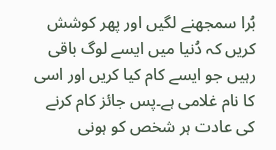بُرا سمجھنے لگیں اور پھر کوشش کریں کہ دُنیا میں ایسے لوگ باقی رہیں جو ایسے کام کیا کریں اور اسی کا نام غلامی ہے۔پس جائز کام کرنے کی عادت ہر شخص کو ہونی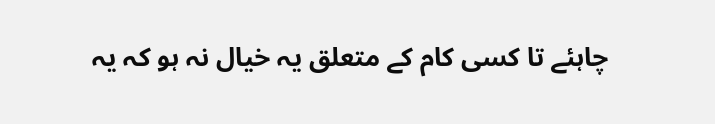چاہئے تا کسی کام کے متعلق یہ خیال نہ ہو کہ یہ